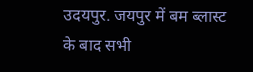उदयपुर. जयपुर में बम ब्लास्ट के बाद सभी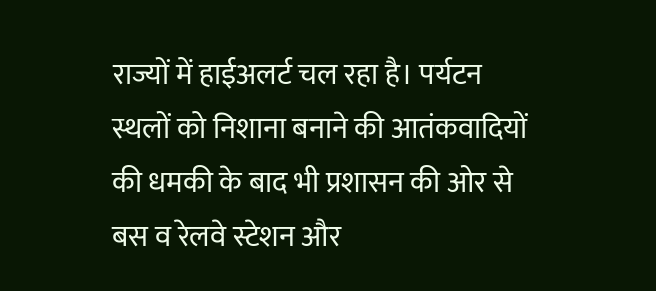राज्यों में हाईअलर्ट चल रहा है। पर्यटन स्थलों को निशाना बनाने की आतंकवादियों की धमकी के बाद भी प्रशासन की ओर से बस व रेलवे स्टेशन और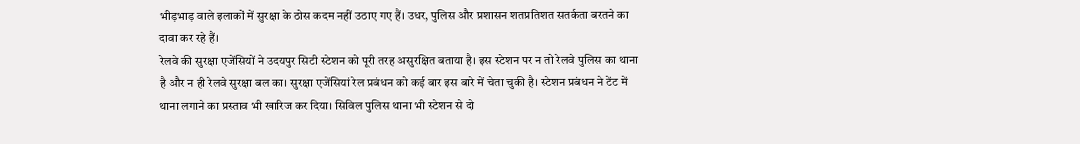भीड़भाड़ वाले इलाकों में सुरक्षा के ठोस कदम नहीं उठाए गए हैं। उधर, पुलिस और प्रशासन शतप्रतिशत सतर्कता बरतने का दावा कर रहे हैं।
रेलवे की सुरक्षा एजेंसियों ने उदयपुर सिटी स्टेशन को पूरी तरह असुरक्षित बताया है। इस स्टेशन पर न तो रेलवे पुलिस का थाना है और न ही रेलवे सुरक्षा बल का। सुरक्षा एजेंसियां रेल प्रबंधन को कई बार इस बारे में चेता चुकी है। स्टेशन प्रबंधन ने टेंट में थाना लगाने का प्रस्ताव भी खारिज कर दिया। सिविल पुलिस थाना भी स्टेशन से दो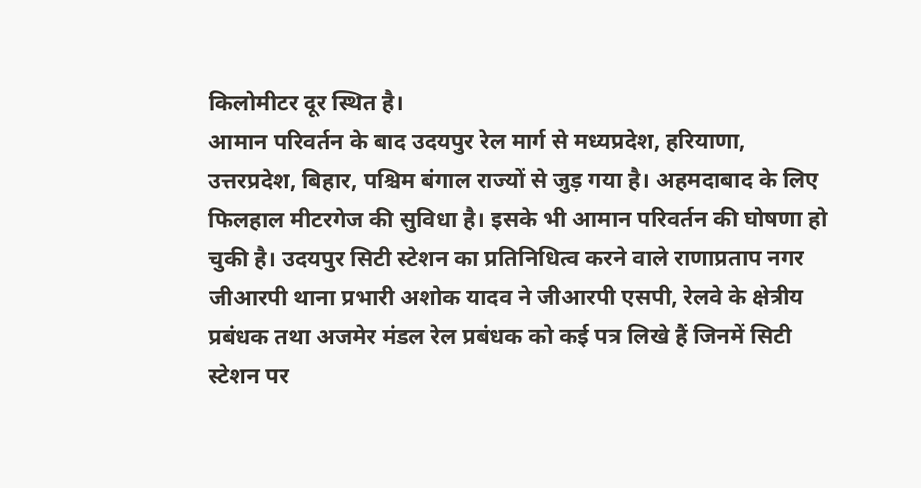किलोमीटर दूर स्थित है।
आमान परिवर्तन के बाद उदयपुर रेल मार्ग से मध्यप्रदेश, हरियाणा, उत्तरप्रदेश, बिहार, पश्चिम बंगाल राज्यों से जुड़ गया है। अहमदाबाद के लिए फिलहाल मीटरगेज की सुविधा है। इसके भी आमान परिवर्तन की घोषणा हो चुकी है। उदयपुर सिटी स्टेशन का प्रतिनिधित्व करने वाले राणाप्रताप नगर जीआरपी थाना प्रभारी अशोक यादव ने जीआरपी एसपी, रेलवे के क्षेत्रीय प्रबंधक तथा अजमेर मंडल रेल प्रबंधक को कई पत्र लिखे हैं जिनमें सिटी स्टेशन पर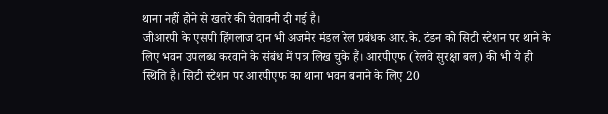थाना नहीं होने से खतरे की चेतावनी दी गई है।
जीआरपी के एसपी हिंगलाज दान भी अजमेर मंडल रेल प्रबंधक आर.के. टंडन को सिटी स्टेशन पर थाने के लिए भवन उपलब्ध करवाने के संबंध में पत्र लिख चुके हैं। आरपीएफ (रेलवे सुरक्षा बल) की भी ये ही स्थिति है। सिटी स्टेशन पर आरपीएफ का थाना भवन बनाने के लिए 20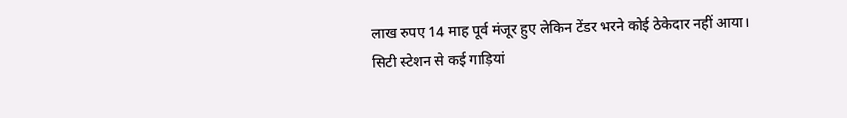लाख रुपए 14 माह पूर्व मंजूर हुए लेकिन टेंडर भरने कोई ठेकेदार नहीं आया।
सिटी स्टेशन से कई गाड़ियां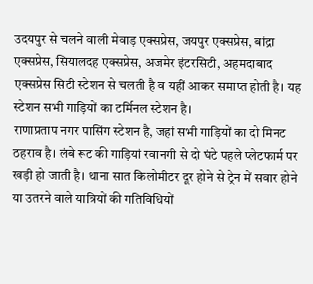उदयपुर से चलने वाली मेवाड़ एक्सप्रेस, जयपुर एक्सप्रेस, बांद्रा एक्सप्रेस, सियालदह एक्सप्रेस, अजमेर इंटरसिटी, अहमदाबाद एक्सप्रेस सिटी स्टेशन से चलती है व यहीं आकर समाप्त होती है। यह स्टेशन सभी गाड़ियों का टर्मिनल स्टेशन है।
राणाप्रताप नगर पासिंग स्टेशन है, जहां सभी गाड़ियों का दो मिनट ठहराव है। लंबे रूट की गाड़ियां रवानगी से दो घंटे पहले प्लेटफार्म पर खड़ी हो जाती है। थाना सात किलोमीटर दूर होने से ट्रेन में सवार होने या उतरने वाले यात्रियों की गतिविधियों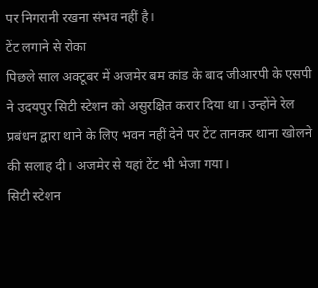पर निगरानी रखना संभव नहीं है।
टेंट लगाने से रोका
पिछले साल अक्टूबर में अजमेर बम कांड के बाद जीआरपी के एसपी ने उदयपुर सिटी स्टेशन को असुरक्षित करार दिया था। उन्होंने रेल प्रबंधन द्वारा थाने के लिए भवन नहीं देने पर टेंट तानकर थाना खोलने की सलाह दी। अजमेर से यहां टेंट भी भेजा गया।
सिटी स्टेशन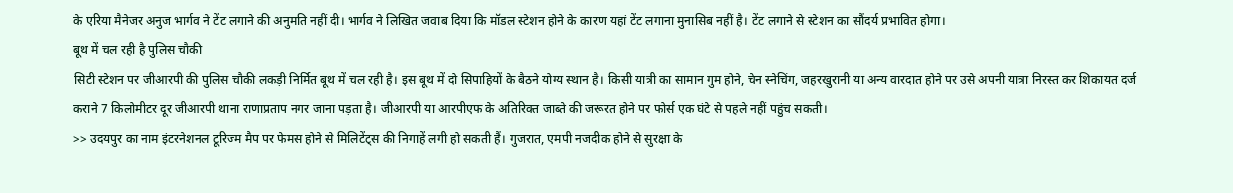के एरिया मैनेजर अनुज भार्गव ने टेंट लगाने की अनुमति नहीं दी। भार्गव ने लिखित जवाब दिया कि मॉडल स्टेशन होने के कारण यहां टेंट लगाना मुनासिब नहीं है। टेंट लगाने से स्टेशन का सौंदर्य प्रभावित होगा।
बूथ में चल रही है पुलिस चौकी
सिटी स्टेशन पर जीआरपी की पुलिस चौकी लकड़ी निर्मित बूथ में चल रही है। इस बूथ में दो सिपाहियों के बैठने योग्य स्थान है। किसी यात्री का सामान गुम होने, चेन स्नेचिंग, जहरखुरानी या अन्य वारदात होने पर उसे अपनी यात्रा निरस्त कर शिकायत दर्ज कराने 7 किलोमीटर दूर जीआरपी थाना राणाप्रताप नगर जाना पड़ता है। जीआरपी या आरपीएफ के अतिरिक्त जाब्ते की जरूरत होने पर फोर्स एक घंटे से पहले नहीं पहुंच सकती।
>> उदयपुर का नाम इंटरनेशनल टूरिज्म मैप पर फेमस होने से मिलिटेंट्स की निगाहें लगी हो सकती हैं। गुजरात, एमपी नजदीक होने से सुरक्षा के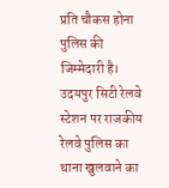प्रति चौकस होना पुलिस की जिम्मेदारी है। उदयपुर सिटी रेलवे स्टेशन पर राजकीय रेलवे पुलिस का थाना खुलवाने का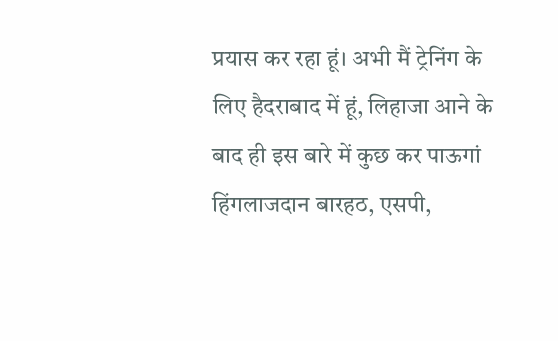प्रयास कर रहा हूं। अभी मैं ट्रेनिंग के लिए हैदराबाद में हूं, लिहाजा आने के बाद ही इस बारे में कुछ कर पाऊगां
हिंगलाजदान बारहठ, एसपी,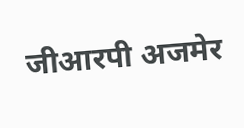जीआरपी अजमेर